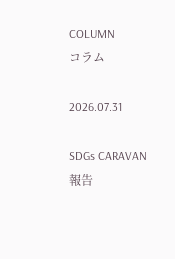COLUMN
コラム

2026.07.31

SDGs CARAVAN報告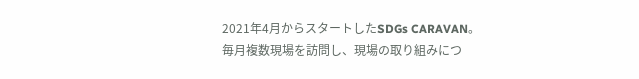2021年4月からスタートしたSDGs CARAVAN。
毎月複数現場を訪問し、現場の取り組みにつ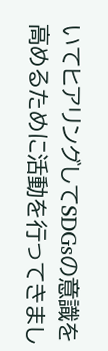いてヒアリングしてSDGsの意識を高めるために活動を行ってきまし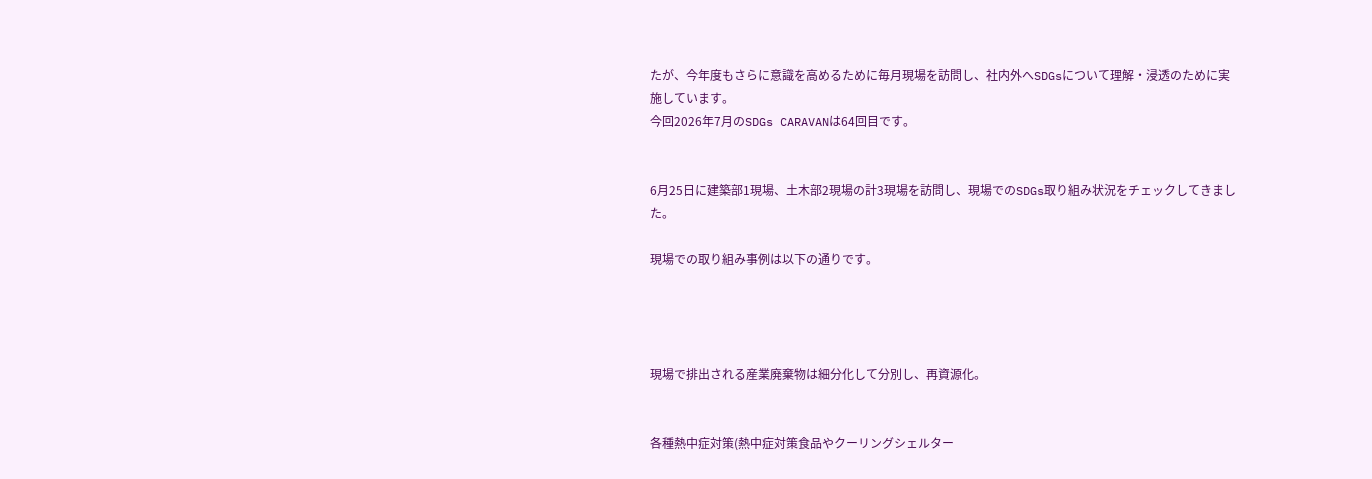たが、今年度もさらに意識を高めるために毎月現場を訪問し、社内外へSDGsについて理解・浸透のために実施しています。
今回2026年7月のSDGs CARAVANは64回目です。


6月25日に建築部1現場、土木部2現場の計3現場を訪問し、現場でのSDGs取り組み状況をチェックしてきました。

現場での取り組み事例は以下の通りです。




現場で排出される産業廃棄物は細分化して分別し、再資源化。


各種熱中症対策(熱中症対策食品やクーリングシェルター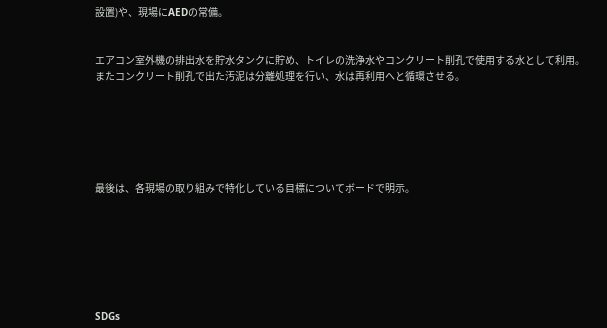設置)や、現場にAEDの常備。


エアコン室外機の排出水を貯水タンクに貯め、トイレの洗浄水やコンクリート削孔で使用する水として利用。
またコンクリート削孔で出た汚泥は分離処理を行い、水は再利用へと循環させる。






最後は、各現場の取り組みで特化している目標についてボードで明示。







SDGs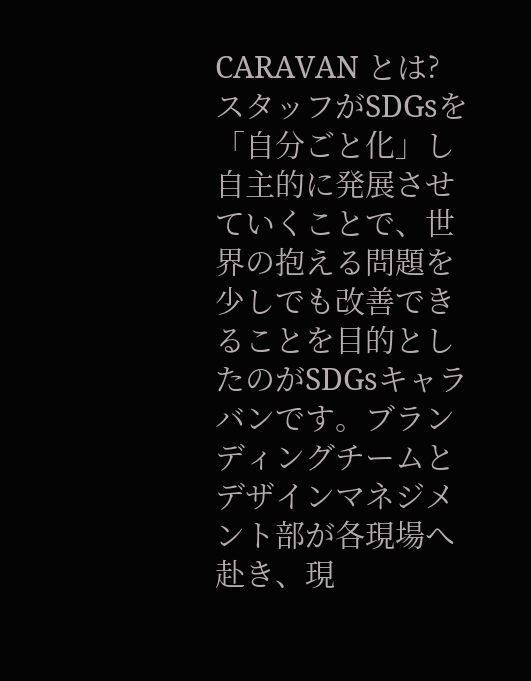CARAVAN とは?
スタッフがSDGsを「自分ごと化」し自主的に発展させていくことで、世界の抱える問題を少しでも改善できることを目的としたのがSDGsキャラバンです。ブランディングチームとデザインマネジメント部が各現場へ赴き、現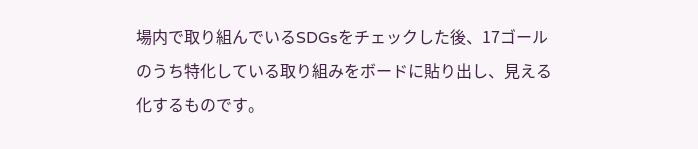場内で取り組んでいるSDGsをチェックした後、17ゴールのうち特化している取り組みをボードに貼り出し、見える化するものです。